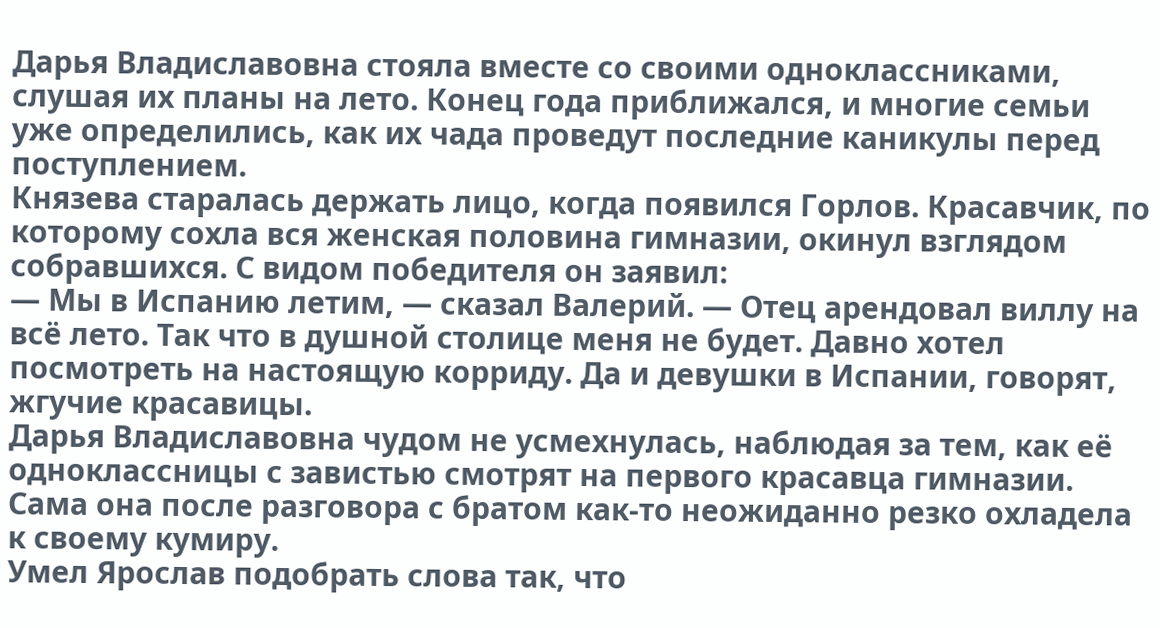Дарья Владиславовна стояла вместе со своими одноклассниками, слушая их планы на лето. Конец года приближался, и многие семьи уже определились, как их чада проведут последние каникулы перед поступлением.
Князева старалась держать лицо, когда появился Горлов. Красавчик, по которому сохла вся женская половина гимназии, окинул взглядом собравшихся. С видом победителя он заявил:
— Мы в Испанию летим, — сказал Валерий. — Отец арендовал виллу на всё лето. Так что в душной столице меня не будет. Давно хотел посмотреть на настоящую корриду. Да и девушки в Испании, говорят, жгучие красавицы.
Дарья Владиславовна чудом не усмехнулась, наблюдая за тем, как её одноклассницы с завистью смотрят на первого красавца гимназии. Сама она после разговора с братом как-то неожиданно резко охладела к своему кумиру.
Умел Ярослав подобрать слова так, что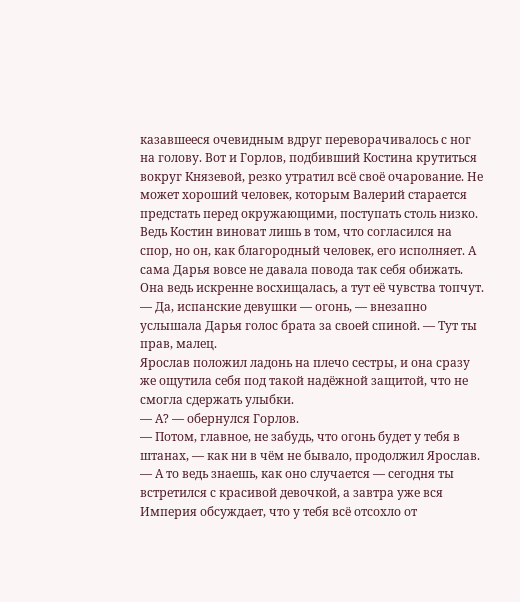казавшееся очевидным вдруг переворачивалось с ног на голову. Вот и Горлов, подбивший Костина крутиться вокруг Князевой, резко утратил всё своё очарование. Не может хороший человек, которым Валерий старается предстать перед окружающими, поступать столь низко.
Ведь Костин виноват лишь в том, что согласился на спор, но он, как благородный человек, его исполняет. А сама Дарья вовсе не давала повода так себя обижать. Она ведь искренне восхищалась, а тут её чувства топчут.
— Да, испанские девушки — огонь, — внезапно услышала Дарья голос брата за своей спиной. — Тут ты прав, малец.
Ярослав положил ладонь на плечо сестры, и она сразу же ощутила себя под такой надёжной защитой, что не смогла сдержать улыбки.
— А? — обернулся Горлов.
— Потом, главное, не забудь, что огонь будет у тебя в штанах, — как ни в чём не бывало, продолжил Ярослав. — А то ведь знаешь, как оно случается — сегодня ты встретился с красивой девочкой, а завтра уже вся Империя обсуждает, что у тебя всё отсохло от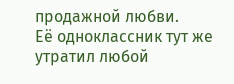продажной любви.
Её одноклассник тут же утратил любой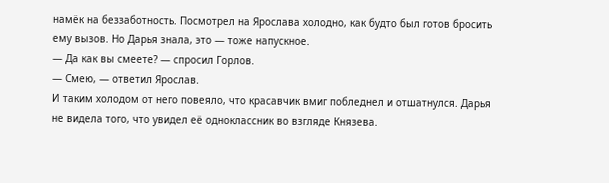намёк на беззаботность. Посмотрел на Ярослава холодно, как будто был готов бросить ему вызов. Но Дарья знала, это — тоже напускное.
— Да как вы смеете? — спросил Горлов.
— Смею, — ответил Ярослав.
И таким холодом от него повеяло, что красавчик вмиг побледнел и отшатнулся. Дарья не видела того, что увидел её одноклассник во взгляде Князева.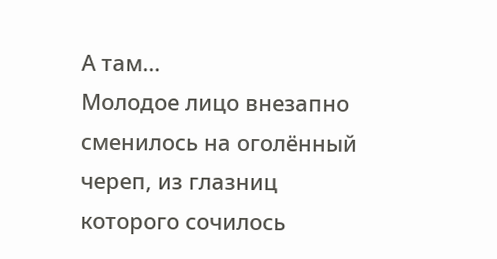А там…
Молодое лицо внезапно сменилось на оголённый череп, из глазниц которого сочилось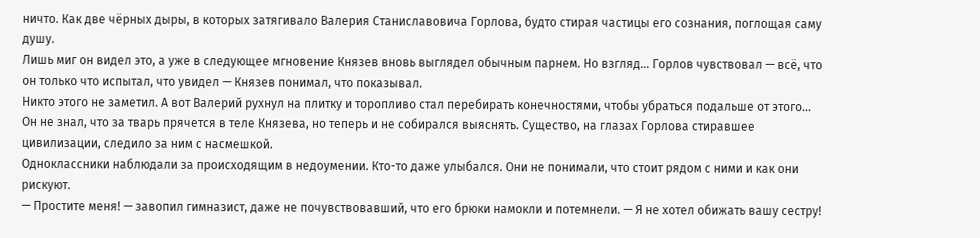ничто. Как две чёрных дыры, в которых затягивало Валерия Станиславовича Горлова, будто стирая частицы его сознания, поглощая саму душу.
Лишь миг он видел это, а уже в следующее мгновение Князев вновь выглядел обычным парнем. Но взгляд… Горлов чувствовал — всё, что он только что испытал, что увидел — Князев понимал, что показывал.
Никто этого не заметил. А вот Валерий рухнул на плитку и торопливо стал перебирать конечностями, чтобы убраться подальше от этого… Он не знал, что за тварь прячется в теле Князева, но теперь и не собирался выяснять. Существо, на глазах Горлова стиравшее цивилизации, следило за ним с насмешкой.
Одноклассники наблюдали за происходящим в недоумении. Кто-то даже улыбался. Они не понимали, что стоит рядом с ними и как они рискуют.
— Простите меня! — завопил гимназист, даже не почувствовавший, что его брюки намокли и потемнели. — Я не хотел обижать вашу сестру!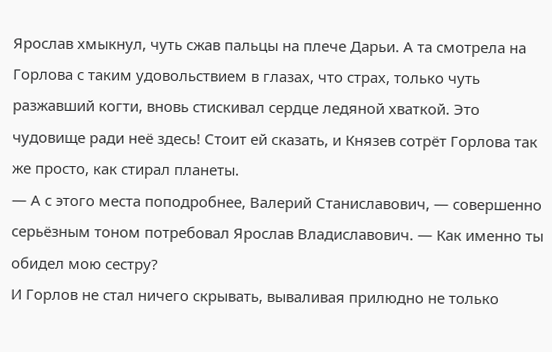Ярослав хмыкнул, чуть сжав пальцы на плече Дарьи. А та смотрела на Горлова с таким удовольствием в глазах, что страх, только чуть разжавший когти, вновь стискивал сердце ледяной хваткой. Это чудовище ради неё здесь! Стоит ей сказать, и Князев сотрёт Горлова так же просто, как стирал планеты.
— А с этого места поподробнее, Валерий Станиславович, — совершенно серьёзным тоном потребовал Ярослав Владиславович. — Как именно ты обидел мою сестру?
И Горлов не стал ничего скрывать, вываливая прилюдно не только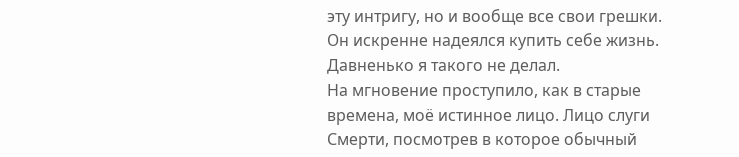эту интригу, но и вообще все свои грешки. Он искренне надеялся купить себе жизнь.
Давненько я такого не делал.
На мгновение проступило, как в старые времена, моё истинное лицо. Лицо слуги Смерти, посмотрев в которое обычный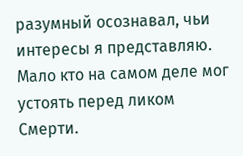разумный осознавал, чьи интересы я представляю. Мало кто на самом деле мог устоять перед ликом Смерти.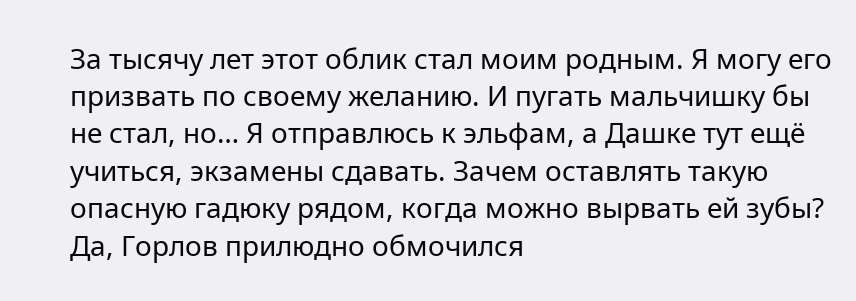За тысячу лет этот облик стал моим родным. Я могу его призвать по своему желанию. И пугать мальчишку бы не стал, но… Я отправлюсь к эльфам, а Дашке тут ещё учиться, экзамены сдавать. Зачем оставлять такую опасную гадюку рядом, когда можно вырвать ей зубы? Да, Горлов прилюдно обмочился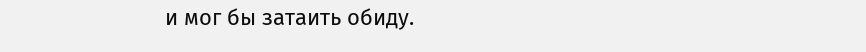и мог бы затаить обиду.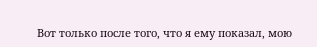Вот только после того, что я ему показал, мою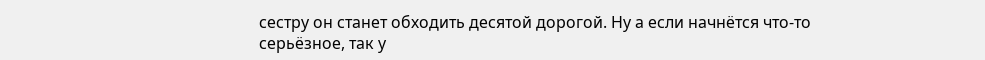сестру он станет обходить десятой дорогой. Ну а если начнётся что-то серьёзное, так у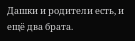Дашки и родители есть, и ещё два брата.